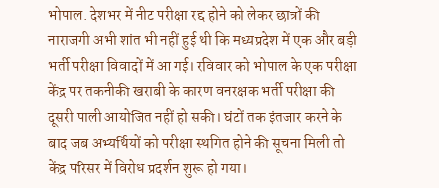भोपाल. देशभर में नीट परीक्षा रद्द होने को लेकर छात्रों की नाराजगी अभी शांत भी नहीं हुई थी कि मध्यप्रदेश में एक और बड़ी भर्ती परीक्षा विवादों में आ गई। रविवार को भोपाल के एक परीक्षा केंद्र पर तकनीकी खराबी के कारण वनरक्षक भर्ती परीक्षा की दूसरी पाली आयोजित नहीं हो सकी। घंटों तक इंतजार करने के बाद जब अभ्यर्थियों को परीक्षा स्थगित होने की सूचना मिली तो केंद्र परिसर में विरोध प्रदर्शन शुरू हो गया।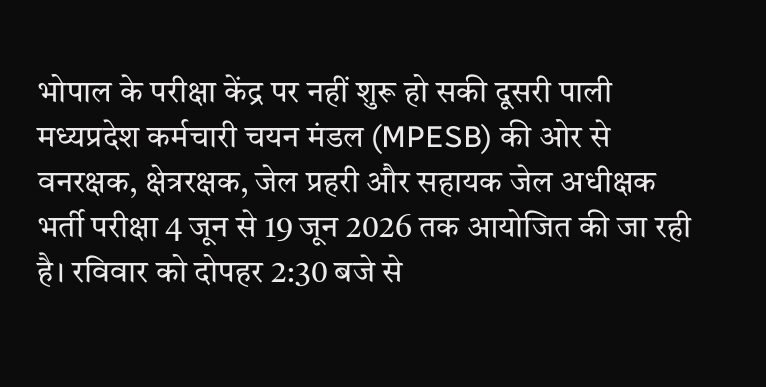भोपाल के परीक्षा केंद्र पर नहीं शुरू हो सकी दूसरी पाली
मध्यप्रदेश कर्मचारी चयन मंडल (MPESB) की ओर से वनरक्षक, क्षेत्ररक्षक, जेल प्रहरी और सहायक जेल अधीक्षक भर्ती परीक्षा 4 जून से 19 जून 2026 तक आयोजित की जा रही है। रविवार को दोपहर 2:30 बजे से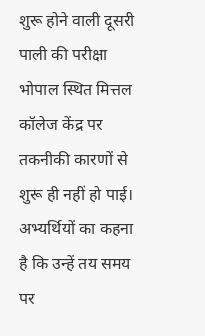शुरू होने वाली दूसरी पाली की परीक्षा भोपाल स्थित मित्तल कॉलेज केंद्र पर तकनीकी कारणों से शुरू ही नहीं हो पाई। अभ्यर्थियों का कहना है कि उन्हें तय समय पर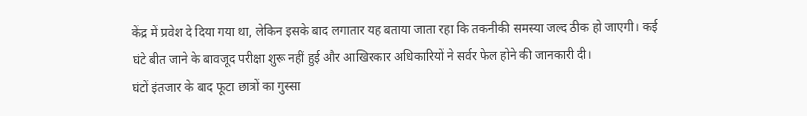केंद्र में प्रवेश दे दिया गया था, लेकिन इसके बाद लगातार यह बताया जाता रहा कि तकनीकी समस्या जल्द ठीक हो जाएगी। कई घंटे बीत जाने के बावजूद परीक्षा शुरू नहीं हुई और आखिरकार अधिकारियों ने सर्वर फेल होने की जानकारी दी।
घंटों इंतजार के बाद फूटा छात्रों का गुस्सा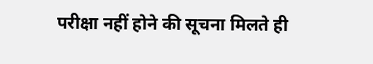परीक्षा नहीं होने की सूचना मिलते ही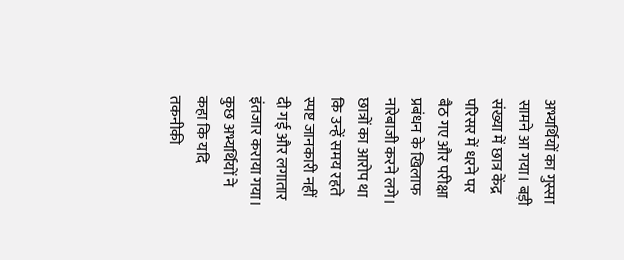अभ्यर्थियों का गुस्सा सामने आ गया। बड़ी संख्या में छात्र केंद्र परिसर में धरने पर बैठ गए और परीक्षा प्रबंधन के खिलाफ नारेबाजी करने लगे। छात्रों का आरोप था कि उन्हें समय रहते स्पष्ट जानकारी नहीं दी गई और लगातार इंतजार कराया गया। कुछ अभ्यर्थियों ने कहा कि यदि तकनीकी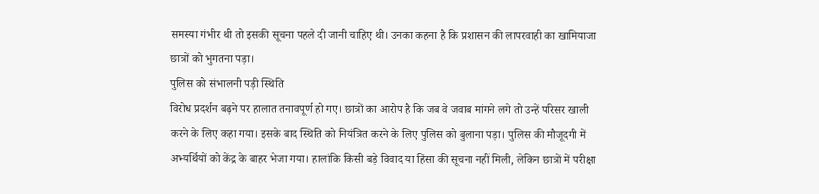समस्या गंभीर थी तो इसकी सूचना पहले दी जानी चाहिए थी। उनका कहना है कि प्रशासन की लापरवाही का खामियाजा छात्रों को भुगतना पड़ा।
पुलिस को संभालनी पड़ी स्थिति
विरोध प्रदर्शन बढ़ने पर हालात तनावपूर्ण हो गए। छात्रों का आरोप है कि जब वे जवाब मांगने लगे तो उन्हें परिसर खाली करने के लिए कहा गया। इसके बाद स्थिति को नियंत्रित करने के लिए पुलिस को बुलाना पड़ा। पुलिस की मौजूदगी में अभ्यर्थियों को केंद्र के बाहर भेजा गया। हालांकि किसी बड़े विवाद या हिंसा की सूचना नहीं मिली, लेकिन छात्रों में परीक्षा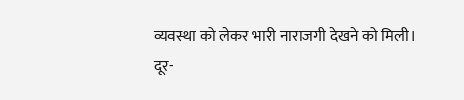व्यवस्था को लेकर भारी नाराजगी देखने को मिली।
दूर-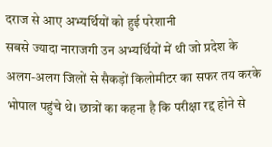दराज से आए अभ्यर्थियों को हुई परेशानी
सबसे ज्यादा नाराजगी उन अभ्यर्थियों में थी जो प्रदेश के अलग-अलग जिलों से सैकड़ों किलोमीटर का सफर तय करके भोपाल पहुंचे थे। छात्रों का कहना है कि परीक्षा रद्द होने से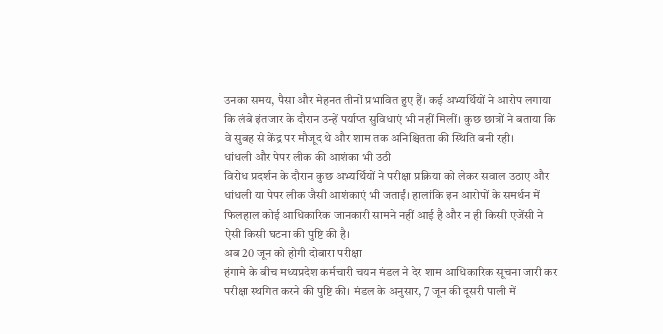उनका समय, पैसा और मेहनत तीनों प्रभावित हुए हैं। कई अभ्यर्थियों ने आरोप लगाया कि लंबे इंतजार के दौरान उन्हें पर्याप्त सुविधाएं भी नहीं मिलीं। कुछ छात्रों ने बताया कि वे सुबह से केंद्र पर मौजूद थे और शाम तक अनिश्चितता की स्थिति बनी रही।
धांधली और पेपर लीक की आशंका भी उठी
विरोध प्रदर्शन के दौरान कुछ अभ्यर्थियों ने परीक्षा प्रक्रिया को लेकर सवाल उठाए और धांधली या पेपर लीक जैसी आशंकाएं भी जताईं। हालांकि इन आरोपों के समर्थन में फिलहाल कोई आधिकारिक जानकारी सामने नहीं आई है और न ही किसी एजेंसी ने ऐसी किसी घटना की पुष्टि की है।
अब 20 जून को होगी दोबारा परीक्षा
हंगामे के बीच मध्यप्रदेश कर्मचारी चयन मंडल ने देर शाम आधिकारिक सूचना जारी कर परीक्षा स्थगित करने की पुष्टि की। मंडल के अनुसार, 7 जून की दूसरी पाली में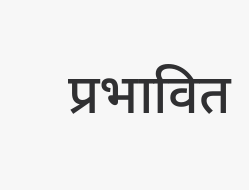प्रभावित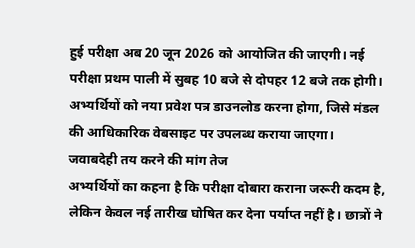हुई परीक्षा अब 20 जून 2026 को आयोजित की जाएगी। नई परीक्षा प्रथम पाली में सुबह 10 बजे से दोपहर 12 बजे तक होगी। अभ्यर्थियों को नया प्रवेश पत्र डाउनलोड करना होगा, जिसे मंडल की आधिकारिक वेबसाइट पर उपलब्ध कराया जाएगा।
जवाबदेही तय करने की मांग तेज
अभ्यर्थियों का कहना है कि परीक्षा दोबारा कराना जरूरी कदम है, लेकिन केवल नई तारीख घोषित कर देना पर्याप्त नहीं है। छात्रों ने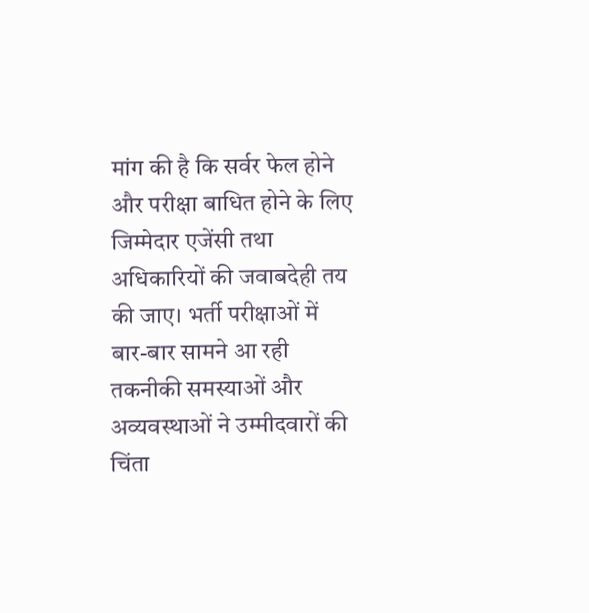मांग की है कि सर्वर फेल होने और परीक्षा बाधित होने के लिए जिम्मेदार एजेंसी तथा अधिकारियों की जवाबदेही तय की जाए। भर्ती परीक्षाओं में बार-बार सामने आ रही तकनीकी समस्याओं और अव्यवस्थाओं ने उम्मीदवारों की चिंता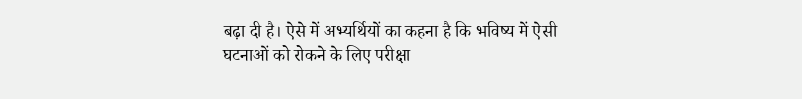बढ़ा दी है। ऐसे में अभ्यर्थियों का कहना है कि भविष्य में ऐसी घटनाओं को रोकने के लिए परीक्षा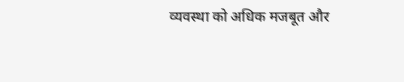व्यवस्था को अधिक मजबूत और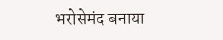भरोसेमंद बनाया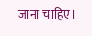जाना चाहिए।